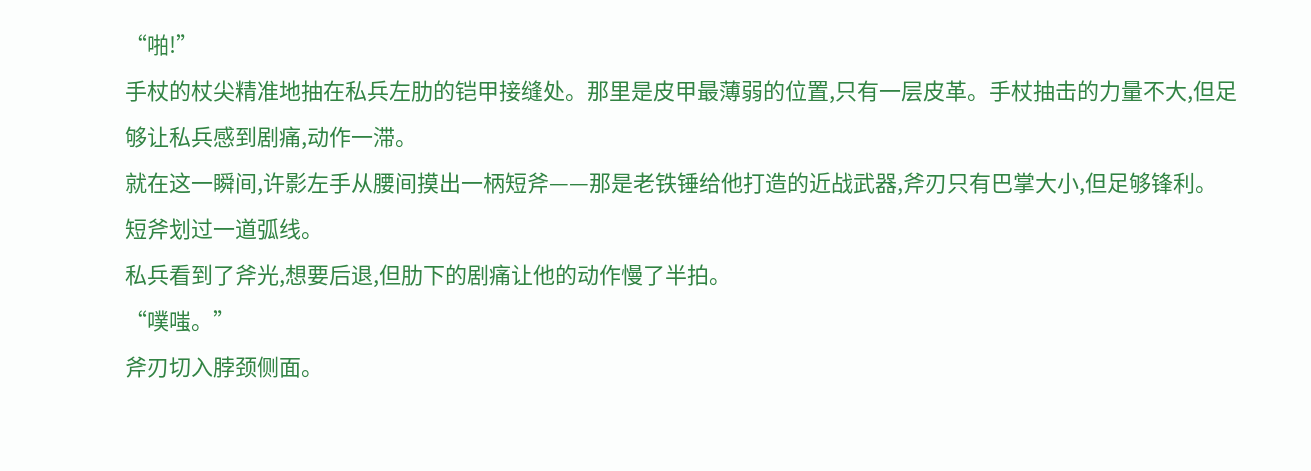“啪!”
手杖的杖尖精准地抽在私兵左肋的铠甲接缝处。那里是皮甲最薄弱的位置,只有一层皮革。手杖抽击的力量不大,但足够让私兵感到剧痛,动作一滞。
就在这一瞬间,许影左手从腰间摸出一柄短斧——那是老铁锤给他打造的近战武器,斧刃只有巴掌大小,但足够锋利。
短斧划过一道弧线。
私兵看到了斧光,想要后退,但肋下的剧痛让他的动作慢了半拍。
“噗嗤。”
斧刃切入脖颈侧面。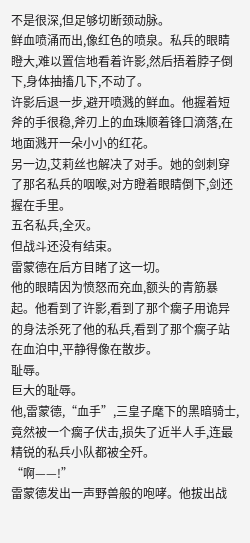不是很深,但足够切断颈动脉。
鲜血喷涌而出,像红色的喷泉。私兵的眼睛瞪大,难以置信地看着许影,然后捂着脖子倒下,身体抽搐几下,不动了。
许影后退一步,避开喷溅的鲜血。他握着短斧的手很稳,斧刃上的血珠顺着锋口滴落,在地面溅开一朵小小的红花。
另一边,艾莉丝也解决了对手。她的剑刺穿了那名私兵的咽喉,对方瞪着眼睛倒下,剑还握在手里。
五名私兵,全灭。
但战斗还没有结束。
雷蒙德在后方目睹了这一切。
他的眼睛因为愤怒而充血,额头的青筋暴起。他看到了许影,看到了那个瘸子用诡异的身法杀死了他的私兵,看到了那个瘸子站在血泊中,平静得像在散步。
耻辱。
巨大的耻辱。
他,雷蒙德,“血手”,三皇子麾下的黑暗骑士,竟然被一个瘸子伏击,损失了近半人手,连最精锐的私兵小队都被全歼。
“啊——!”
雷蒙德发出一声野兽般的咆哮。他拔出战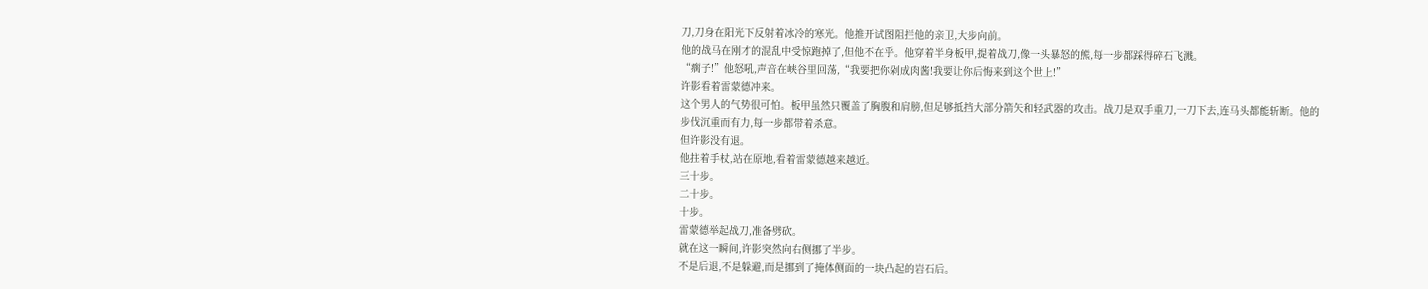刀,刀身在阳光下反射着冰冷的寒光。他推开试图阻拦他的亲卫,大步向前。
他的战马在刚才的混乱中受惊跑掉了,但他不在乎。他穿着半身板甲,提着战刀,像一头暴怒的熊,每一步都踩得碎石飞溅。
“瘸子!”他怒吼,声音在峡谷里回荡,“我要把你剁成肉酱!我要让你后悔来到这个世上!”
许影看着雷蒙德冲来。
这个男人的气势很可怕。板甲虽然只覆盖了胸腹和肩膀,但足够抵挡大部分箭矢和轻武器的攻击。战刀是双手重刀,一刀下去,连马头都能斩断。他的步伐沉重而有力,每一步都带着杀意。
但许影没有退。
他拄着手杖,站在原地,看着雷蒙德越来越近。
三十步。
二十步。
十步。
雷蒙德举起战刀,准备劈砍。
就在这一瞬间,许影突然向右侧挪了半步。
不是后退,不是躲避,而是挪到了掩体侧面的一块凸起的岩石后。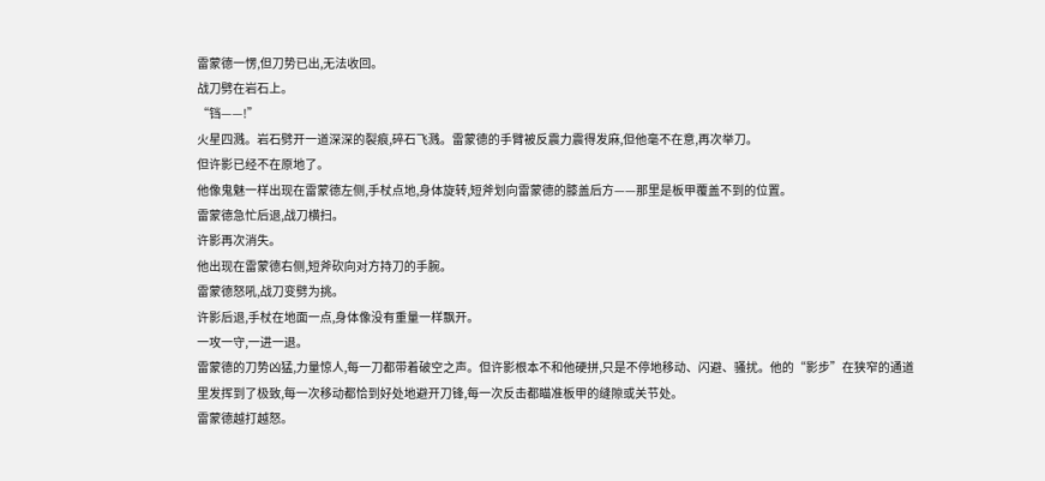雷蒙德一愣,但刀势已出,无法收回。
战刀劈在岩石上。
“铛——!”
火星四溅。岩石劈开一道深深的裂痕,碎石飞溅。雷蒙德的手臂被反震力震得发麻,但他毫不在意,再次举刀。
但许影已经不在原地了。
他像鬼魅一样出现在雷蒙德左侧,手杖点地,身体旋转,短斧划向雷蒙德的膝盖后方——那里是板甲覆盖不到的位置。
雷蒙德急忙后退,战刀横扫。
许影再次消失。
他出现在雷蒙德右侧,短斧砍向对方持刀的手腕。
雷蒙德怒吼,战刀变劈为挑。
许影后退,手杖在地面一点,身体像没有重量一样飘开。
一攻一守,一进一退。
雷蒙德的刀势凶猛,力量惊人,每一刀都带着破空之声。但许影根本不和他硬拼,只是不停地移动、闪避、骚扰。他的“影步”在狭窄的通道里发挥到了极致,每一次移动都恰到好处地避开刀锋,每一次反击都瞄准板甲的缝隙或关节处。
雷蒙德越打越怒。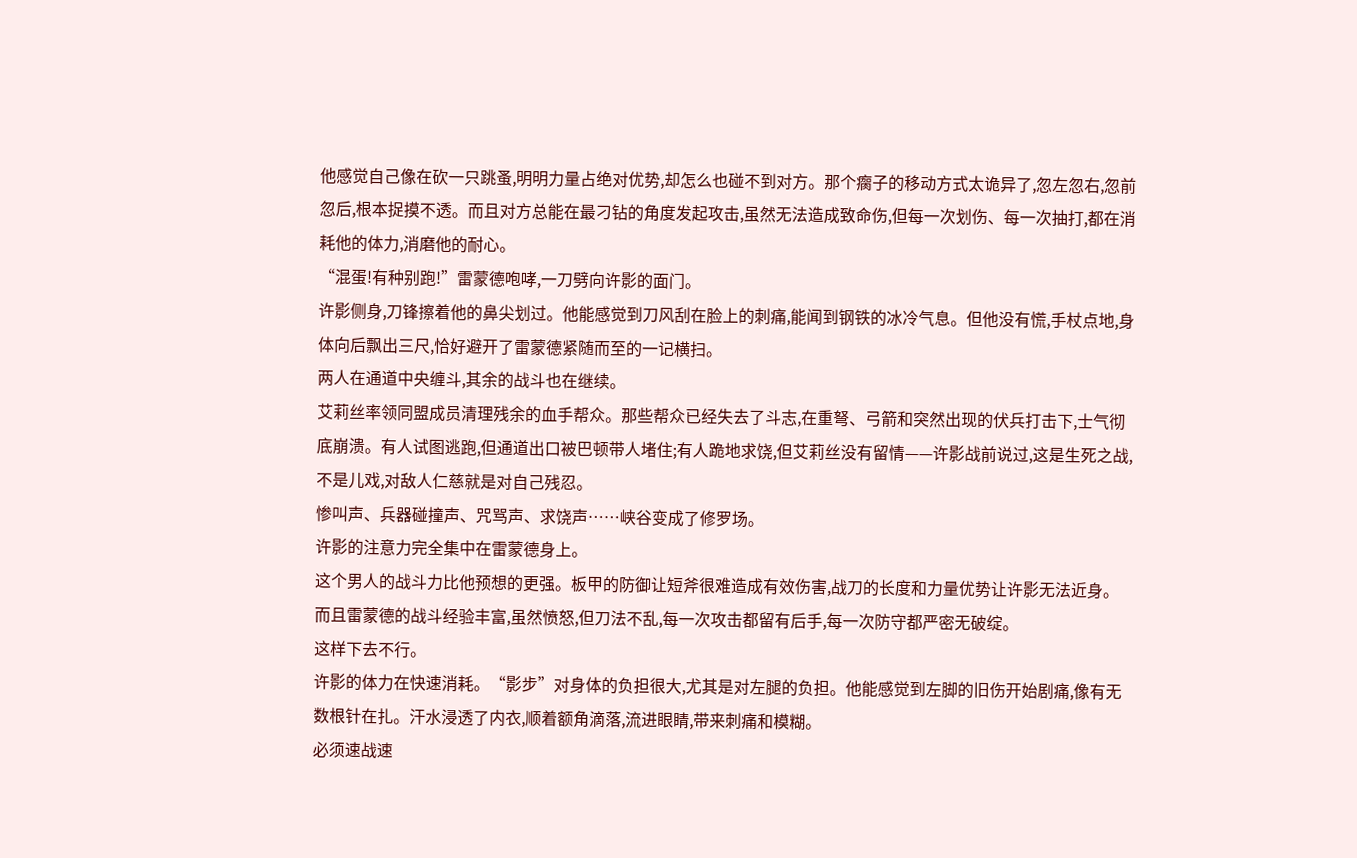他感觉自己像在砍一只跳蚤,明明力量占绝对优势,却怎么也碰不到对方。那个瘸子的移动方式太诡异了,忽左忽右,忽前忽后,根本捉摸不透。而且对方总能在最刁钻的角度发起攻击,虽然无法造成致命伤,但每一次划伤、每一次抽打,都在消耗他的体力,消磨他的耐心。
“混蛋!有种别跑!”雷蒙德咆哮,一刀劈向许影的面门。
许影侧身,刀锋擦着他的鼻尖划过。他能感觉到刀风刮在脸上的刺痛,能闻到钢铁的冰冷气息。但他没有慌,手杖点地,身体向后飘出三尺,恰好避开了雷蒙德紧随而至的一记横扫。
两人在通道中央缠斗,其余的战斗也在继续。
艾莉丝率领同盟成员清理残余的血手帮众。那些帮众已经失去了斗志,在重弩、弓箭和突然出现的伏兵打击下,士气彻底崩溃。有人试图逃跑,但通道出口被巴顿带人堵住;有人跪地求饶,但艾莉丝没有留情——许影战前说过,这是生死之战,不是儿戏,对敌人仁慈就是对自己残忍。
惨叫声、兵器碰撞声、咒骂声、求饶声……峡谷变成了修罗场。
许影的注意力完全集中在雷蒙德身上。
这个男人的战斗力比他预想的更强。板甲的防御让短斧很难造成有效伤害,战刀的长度和力量优势让许影无法近身。而且雷蒙德的战斗经验丰富,虽然愤怒,但刀法不乱,每一次攻击都留有后手,每一次防守都严密无破绽。
这样下去不行。
许影的体力在快速消耗。“影步”对身体的负担很大,尤其是对左腿的负担。他能感觉到左脚的旧伤开始剧痛,像有无数根针在扎。汗水浸透了内衣,顺着额角滴落,流进眼睛,带来刺痛和模糊。
必须速战速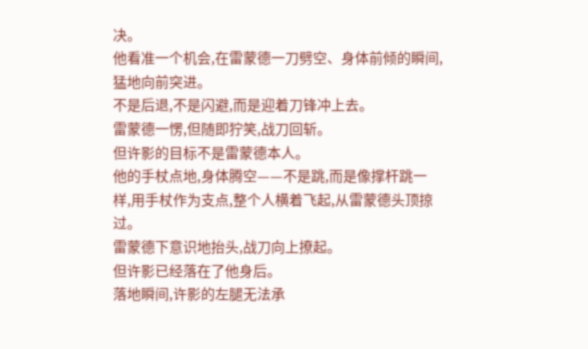决。
他看准一个机会,在雷蒙德一刀劈空、身体前倾的瞬间,猛地向前突进。
不是后退,不是闪避,而是迎着刀锋冲上去。
雷蒙德一愣,但随即狞笑,战刀回斩。
但许影的目标不是雷蒙德本人。
他的手杖点地,身体腾空——不是跳,而是像撑杆跳一样,用手杖作为支点,整个人横着飞起,从雷蒙德头顶掠过。
雷蒙德下意识地抬头,战刀向上撩起。
但许影已经落在了他身后。
落地瞬间,许影的左腿无法承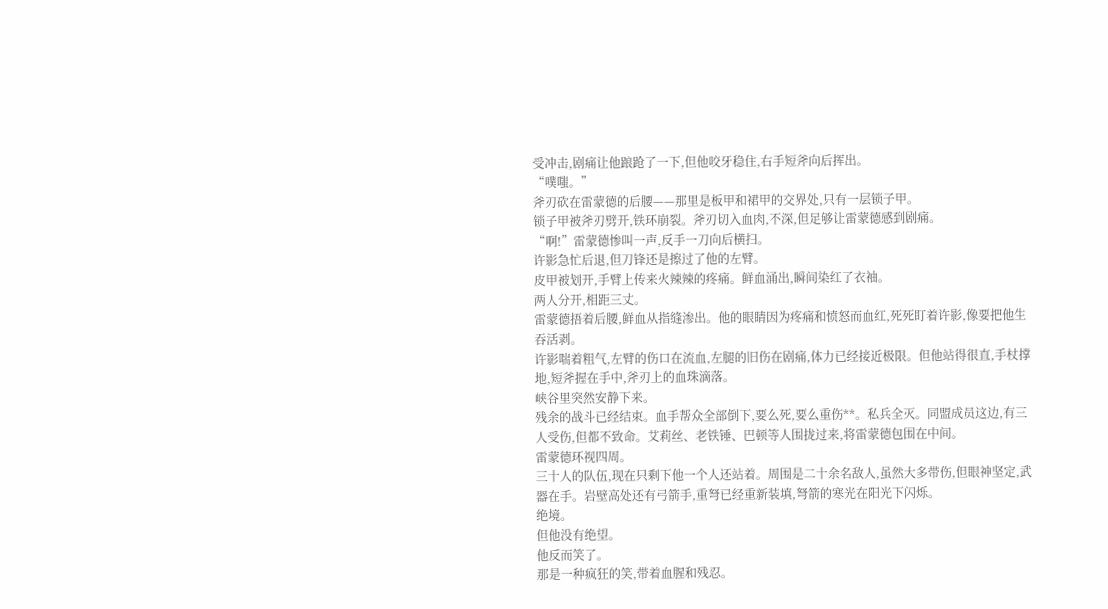受冲击,剧痛让他踉跄了一下,但他咬牙稳住,右手短斧向后挥出。
“噗嗤。”
斧刃砍在雷蒙德的后腰——那里是板甲和裙甲的交界处,只有一层锁子甲。
锁子甲被斧刃劈开,铁环崩裂。斧刃切入血肉,不深,但足够让雷蒙德感到剧痛。
“啊!”雷蒙德惨叫一声,反手一刀向后横扫。
许影急忙后退,但刀锋还是擦过了他的左臂。
皮甲被划开,手臂上传来火辣辣的疼痛。鲜血涌出,瞬间染红了衣袖。
两人分开,相距三丈。
雷蒙德捂着后腰,鲜血从指缝渗出。他的眼睛因为疼痛和愤怒而血红,死死盯着许影,像要把他生吞活剥。
许影喘着粗气,左臂的伤口在流血,左腿的旧伤在剧痛,体力已经接近极限。但他站得很直,手杖撑地,短斧握在手中,斧刃上的血珠滴落。
峡谷里突然安静下来。
残余的战斗已经结束。血手帮众全部倒下,要么死,要么重伤**。私兵全灭。同盟成员这边,有三人受伤,但都不致命。艾莉丝、老铁锤、巴顿等人围拢过来,将雷蒙德包围在中间。
雷蒙德环视四周。
三十人的队伍,现在只剩下他一个人还站着。周围是二十余名敌人,虽然大多带伤,但眼神坚定,武器在手。岩壁高处还有弓箭手,重弩已经重新装填,弩箭的寒光在阳光下闪烁。
绝境。
但他没有绝望。
他反而笑了。
那是一种疯狂的笑,带着血腥和残忍。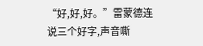“好,好,好。”雷蒙德连说三个好字,声音嘶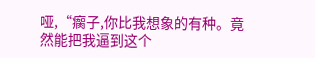哑,“瘸子,你比我想象的有种。竟然能把我逼到这个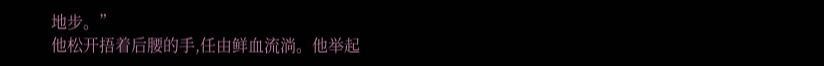地步。”
他松开捂着后腰的手,任由鲜血流淌。他举起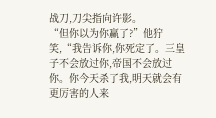战刀,刀尖指向许影。
“但你以为你赢了?”他狞笑,“我告诉你,你死定了。三皇子不会放过你,帝国不会放过你。你今天杀了我,明天就会有更厉害的人来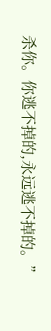杀你。你逃不掉的,永远逃不掉的。”